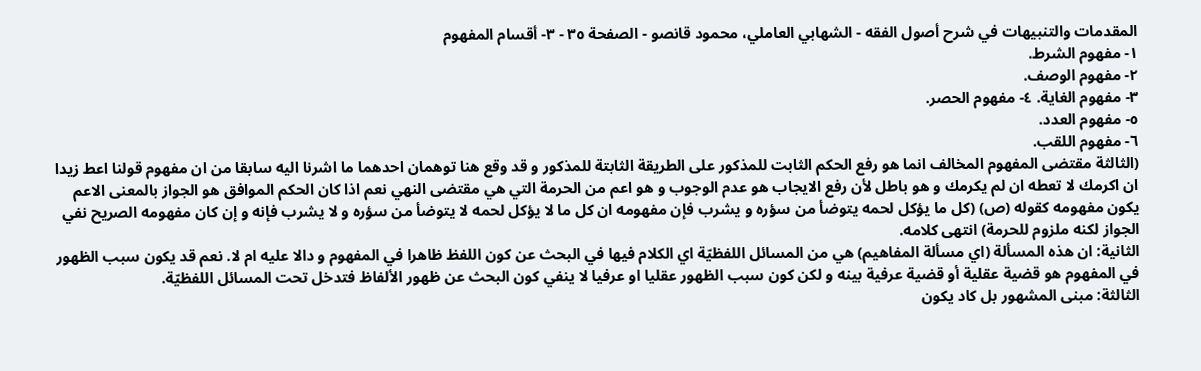المقدمات والتنبيهات في شرح أصول الفقه - الشهابي العاملي، محمود قانصو - الصفحة ٣٥ - ٣- أقسام المفهوم
١- مفهوم الشرط.
٢- مفهوم الوصف.
٣- مفهوم الغاية. ٤- مفهوم الحصر.
٥- مفهوم العدد.
٦- مفهوم اللقب.
(الثالثة مقتضى المفهوم المخالف انما هو رفع الحكم الثابت للمذكور على الطريقة الثابتة للمذكور و قد وقع هنا توهمان احدهما ما اشرنا اليه سابقا من ان مفهوم قولنا اعط زيدا ان اكرمك لا تعطه ان لم يكرمك و هو باطل لأن رفع الايجاب هو عدم الوجوب و هو اعم من الحرمة التي هي مقتضى النهي نعم اذا كان الحكم الموافق هو الجواز بالمعنى الاعم يكون مفهومه كقوله (ص) (كل ما يؤكل لحمه يتوضأ من سؤره و يشرب فإن مفهومه ان كل ما لا يؤكل لحمه لا يتوضأ من سؤره و لا يشرب فإنه و إن كان مفهومه الصريح نفي الجواز لكنه ملزوم للحرمة) انتهى كلامه.
الثانية: ان هذه المسألة (اي مسألة المفاهيم) هي من المسائل اللفظيّة اي الكلام فيها في البحث عن كون اللفظ ظاهرا في المفهوم و دالا عليه ام لا. نعم قد يكون سبب الظهور في المفهوم هو قضية عقلية أو قضية عرفية بينه و لكن كون سبب الظهور عقليا او عرفيا لا ينفي كون البحث عن ظهور الألفاظ فتدخل تحت المسائل اللفظيّة.
الثالثة: مبنى المشهور بل كاد يكون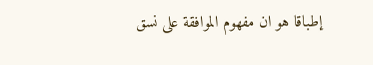إطباقا هو ان مفهوم الموافقة على نسق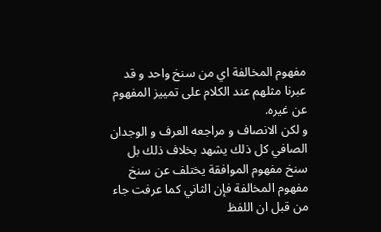مفهوم المخالفة اي من سنخ واحد و قد عبرنا مثلهم عند الكلام على تمييز المفهوم عن غيره.
و لكن الانصاف و مراجعه العرف و الوجدان الصافي كل ذلك يشهد بخلاف ذلك بل سنخ مفهوم الموافقة يختلف عن سنخ مفهوم المخالفة فإن الثاني كما عرفت جاء من قبل ان اللفظ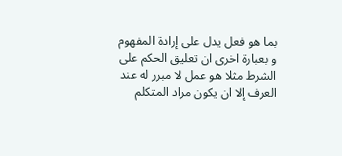بما هو فعل يدل على إرادة المفهوم و بعبارة اخرى ان تعليق الحكم على الشرط مثلا هو عمل لا مبرر له عند العرف إلا ان يكون مراد المتكلم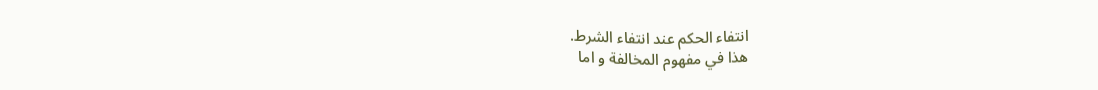انتفاء الحكم عند انتفاء الشرط.
هذا في مفهوم المخالفة و اما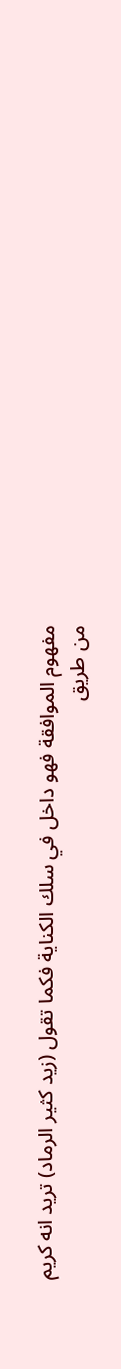مفهوم الموافقة فهو داخل في سلك الكناية فكما تقول (زيد كثير الرماد) تريد انه كريم من طريق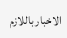الاخبار باللازم